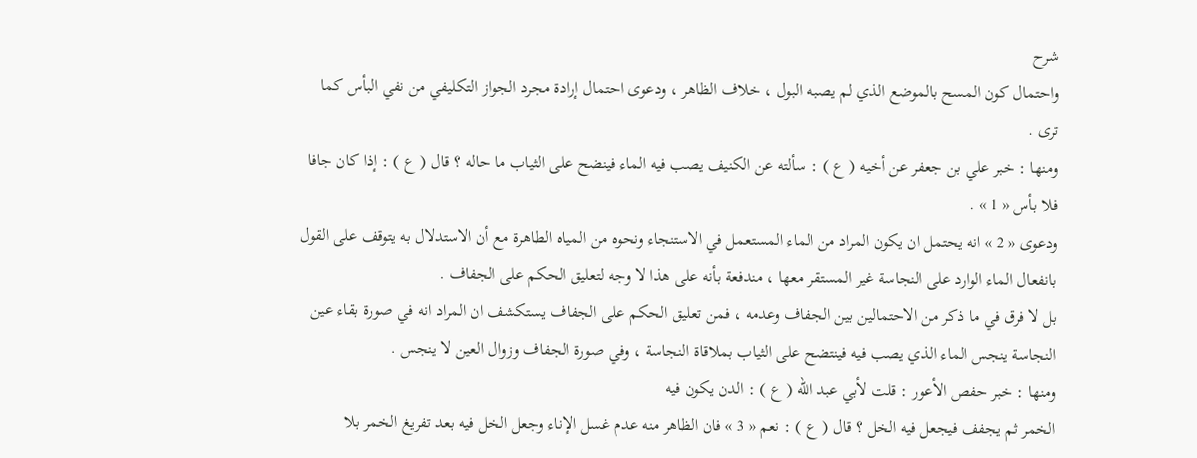شرح
واحتمال كون المسح بالموضع الذي لم يصبه البول ، خلاف الظاهر ، ودعوى احتمال إرادة مجرد الجواز التكليفي من نفي البأس كما ترى .
ومنها : خبر علي بن جعفر عن أخيه ( ع ) : سألته عن الكنيف يصب فيه الماء فينضح على الثياب ما حاله ؟ قال ( ع ) : إذا كان جافا فلا بأس « 1 » .
ودعوى « 2 » انه يحتمل ان يكون المراد من الماء المستعمل في الاستنجاء ونحوه من المياه الطاهرة مع أن الاستدلال به يتوقف على القول بانفعال الماء الوارد على النجاسة غير المستقر معها ، مندفعة بأنه على هذا لا وجه لتعليق الحكم على الجفاف .
بل لا فرق في ما ذكر من الاحتمالين بين الجفاف وعدمه ، فمن تعليق الحكم على الجفاف يستكشف ان المراد انه في صورة بقاء عين النجاسة ينجس الماء الذي يصب فيه فينتضح على الثياب بملاقاة النجاسة ، وفي صورة الجفاف وزوال العين لا ينجس .
ومنها : خبر حفص الأعور : قلت لأبي عبد الله ( ع ) : الدن يكون فيه
الخمر ثم يجفف فيجعل فيه الخل ؟ قال ( ع ) : نعم « 3 » فان الظاهر منه عدم غسل الإناء وجعل الخل فيه بعد تفريغ الخمر بلا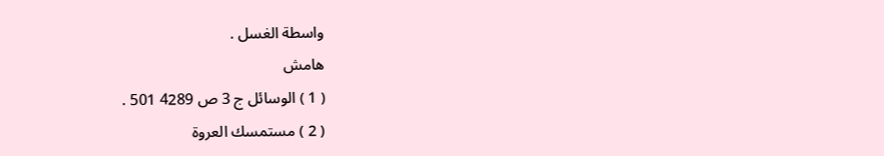واسطة الغسل .
هامش
( 1 ) الوسائل ج 3 ص 4289 501 .
( 2 ) مستمسك العروة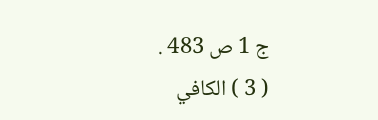ج 1 ص 483 .
( 3 ) الكافي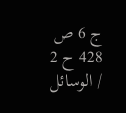ج 6 ص 428 ح 2 / الوسائل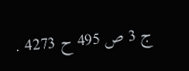ج 3 ص 495 ح 4273 .